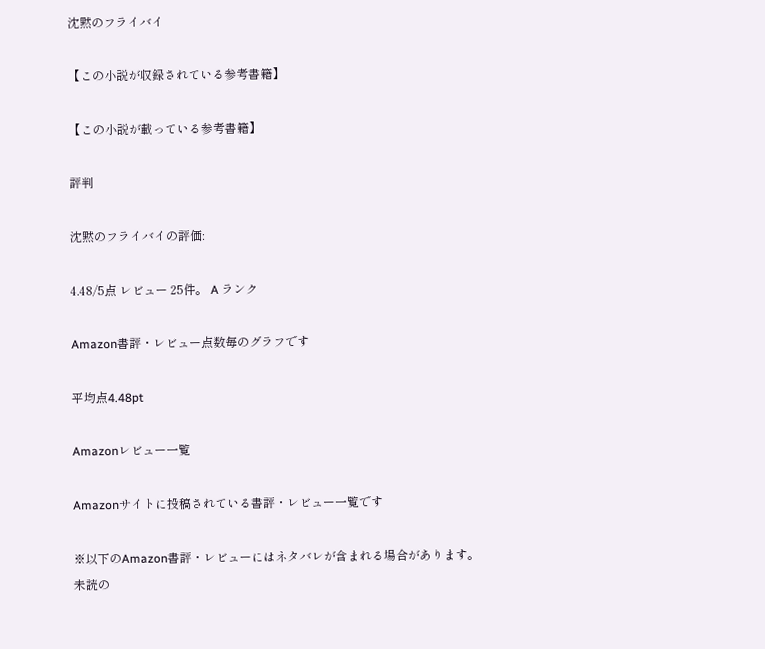沈黙のフライバイ

【この小説が収録されている参考書籍】

【この小説が載っている参考書籍】

評判

沈黙のフライバイの評価:

4.48/5点 レビュー 25件。 A ランク

Amazon書評・レビュー点数毎のグラフです

平均点4.48pt

Amazonレビュー一覧

Amazonサイトに投稿されている書評・レビュー一覧です

※以下のAmazon書評・レビューにはネタバレが含まれる場合があります。
未読の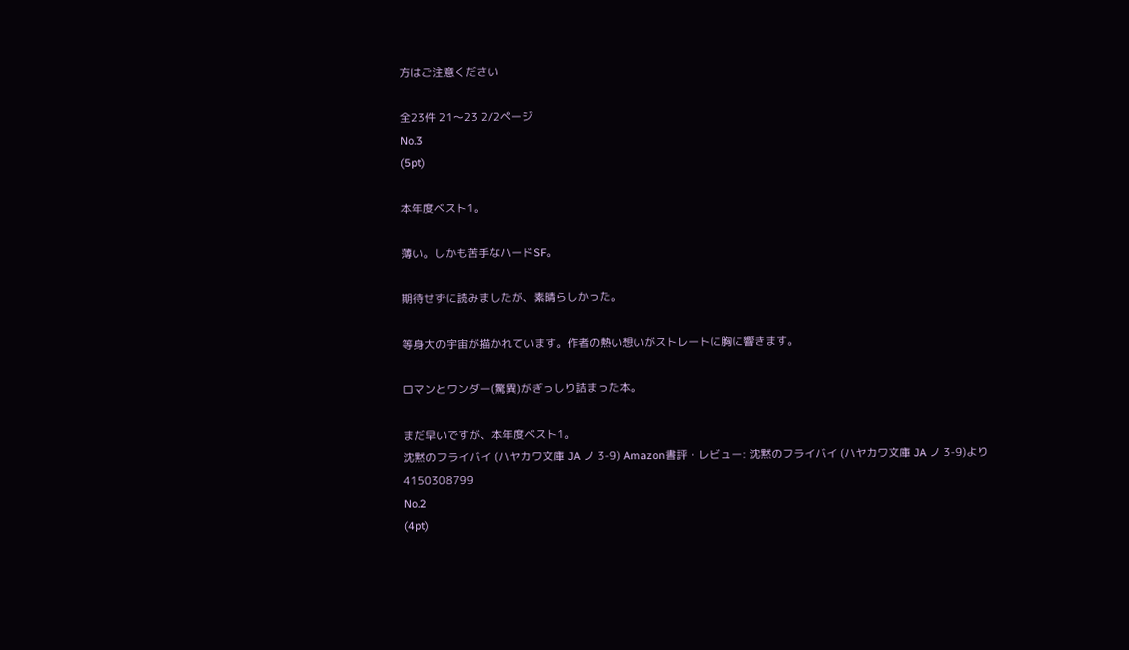方はご注意ください

全23件 21〜23 2/2ページ
No.3
(5pt)

本年度ベスト1。

薄い。しかも苦手なハードSF。

期待せずに読みましたが、素晴らしかった。

等身大の宇宙が描かれています。作者の熱い想いがストレートに胸に響きます。

ロマンとワンダー(驚異)がぎっしり詰まった本。

まだ早いですが、本年度ベスト1。
沈黙のフライバイ (ハヤカワ文庫 JA ノ 3-9) Amazon書評・レビュー: 沈黙のフライバイ (ハヤカワ文庫 JA ノ 3-9)より
4150308799
No.2
(4pt)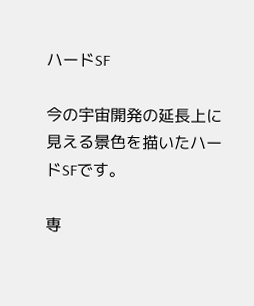ハードSF

今の宇宙開発の延長上に見える景色を描いたハードSFです。

専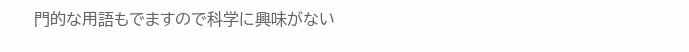門的な用語もでますので科学に興味がない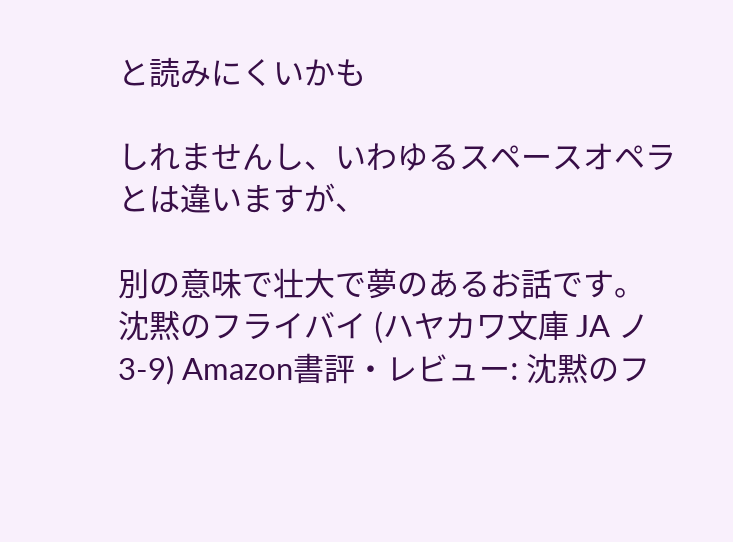と読みにくいかも

しれませんし、いわゆるスペースオペラとは違いますが、

別の意味で壮大で夢のあるお話です。
沈黙のフライバイ (ハヤカワ文庫 JA ノ 3-9) Amazon書評・レビュー: 沈黙のフ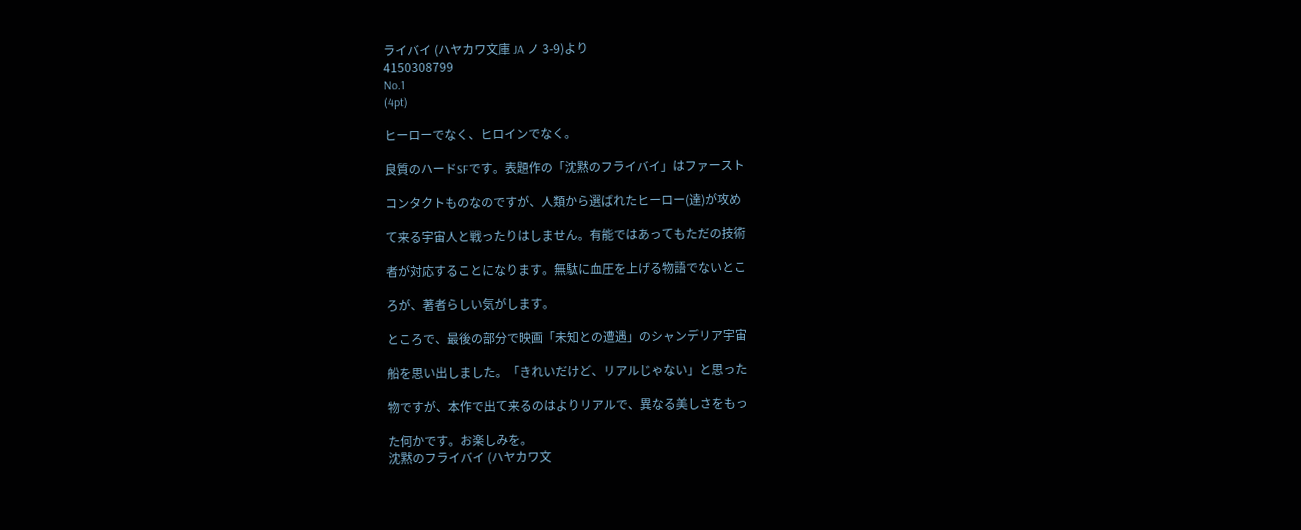ライバイ (ハヤカワ文庫 JA ノ 3-9)より
4150308799
No.1
(4pt)

ヒーローでなく、ヒロインでなく。

良質のハードSFです。表題作の「沈黙のフライバイ」はファースト

コンタクトものなのですが、人類から選ばれたヒーロー(達)が攻め

て来る宇宙人と戦ったりはしません。有能ではあってもただの技術

者が対応することになります。無駄に血圧を上げる物語でないとこ

ろが、著者らしい気がします。

ところで、最後の部分で映画「未知との遭遇」のシャンデリア宇宙

船を思い出しました。「きれいだけど、リアルじゃない」と思った

物ですが、本作で出て来るのはよりリアルで、異なる美しさをもっ

た何かです。お楽しみを。
沈黙のフライバイ (ハヤカワ文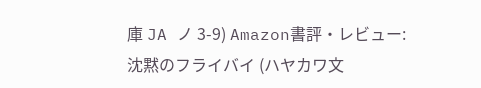庫 JA ノ 3-9) Amazon書評・レビュー: 沈黙のフライバイ (ハヤカワ文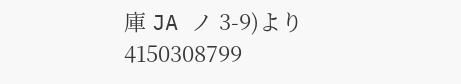庫 JA ノ 3-9)より
4150308799